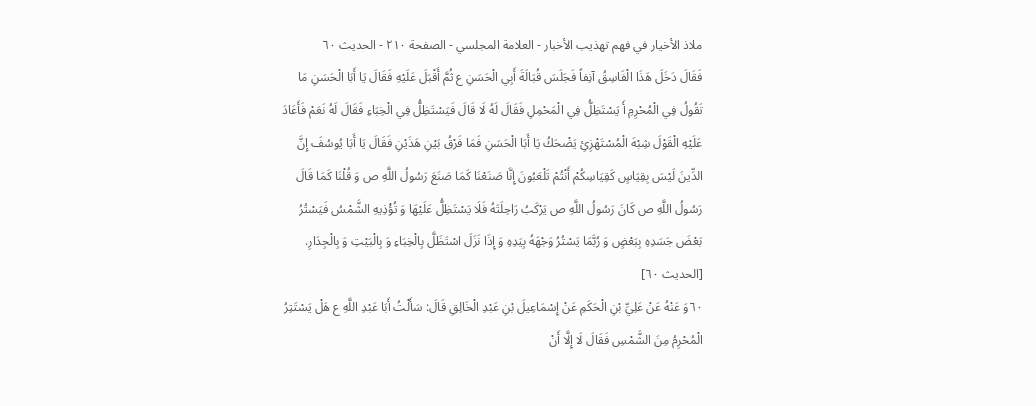ملاذ الأخيار في فهم تهذيب الأخبار - العلامة المجلسي - الصفحة ٢١٠ - الحديث ٦٠
فَقَالَ دَخَلَ هَذَا الْفَاسِقُ آنِفاً فَجَلَسَ قُبَالَةَ أَبِي الْحَسَنِ ع ثُمَّ أَقْبَلَ عَلَيْهِ فَقَالَ يَا أَبَا الْحَسَنِ مَا تَقُولُ فِي الْمُحْرِمِ أَ يَسْتَظِلُّ فِي الْمَحْمِلِ فَقَالَ لَهُ لَا قَالَ فَيَسْتَظِلُّ فِي الْخِبَاءِ فَقَالَ لَهُ نَعَمْ فَأَعَادَ عَلَيْهِ الْقَوْلَ شِبْهَ الْمُسْتَهْزِئِ يَضْحَكُ يَا أَبَا الْحَسَنِ فَمَا فَرْقُ بَيْنِ هَذَيْنِ فَقَالَ يَا أَبَا يُوسُفَ إِنَّ الدِّينَ لَيْسَ بِقِيَاسٍ كَقِيَاسِكُمْ أَنْتُمْ تَلْعَبُونَ إِنَّا صَنَعْنَا كَمَا صَنَعَ رَسُولُ اللَّهِ ص وَ قُلْنَا كَمَا قَالَ رَسُولُ اللَّهِ ص كَانَ رَسُولُ اللَّهِ ص يَرْكَبُ رَاحِلَتَهُ فَلَا يَسْتَظِلُّ عَلَيْهَا وَ تُؤْذِيهِ الشَّمْسُ فَيَسْتُرُ بَعْضَ جَسَدِهِ بِبَعْضٍ وَ رُبَّمَا يَسْتُرُ وَجْهَهُ بِيَدِهِ وَ إِذَا نَزَلَ اسْتَظَلَّ بِالْخِبَاءِ وَ بِالْبَيْتِ وَ بِالْجِدَارِ.
[الحديث ٦٠]
٦٠وَ عَنْهُ عَنْ عَلِيِّ بْنِ الْحَكَمِ عَنْ إِسْمَاعِيلَ بْنِ عَبْدِ الْخَالِقِ قَالَ: سَأَلْتُ أَبَا عَبْدِ اللَّهِ ع هَلْ يَسْتَتِرُ الْمُحْرِمُ مِنَ الشَّمْسِ فَقَالَ لَا إِلَّا أَنْ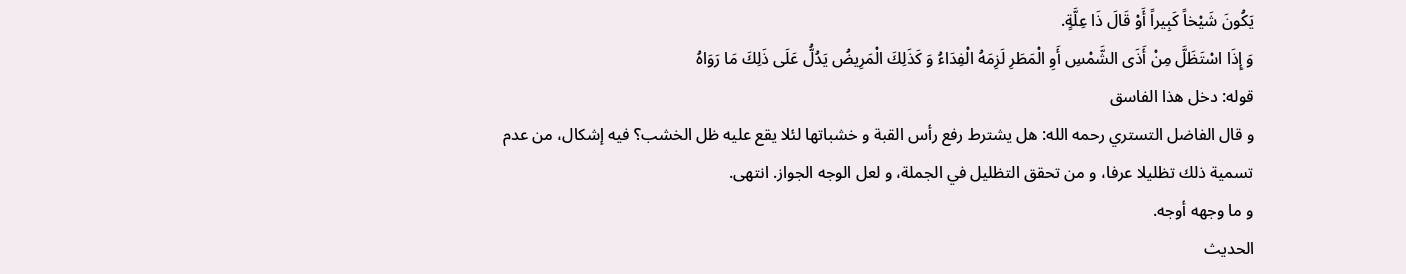يَكُونَ شَيْخاً كَبِيراً أَوْ قَالَ ذَا عِلَّةٍ.
وَ إِذَا اسْتَظَلَّ مِنْ أَذَى الشَّمْسِ أَوِ الْمَطَرِ لَزِمَهُ الْفِدَاءُ وَ كَذَلِكَ الْمَرِيضُ يَدُلُّ عَلَى ذَلِكَ مَا رَوَاهُ
قوله: دخل هذا الفاسق
و قال الفاضل التستري رحمه الله: هل يشترط رفع رأس القبة و خشباتها لئلا يقع عليه ظل الخشب؟ فيه إشكال، من عدم تسمية ذلك تظليلا عرفا، و من تحقق التظليل في الجملة، و لعل الوجه الجواز. انتهى.
و ما وجهه أوجه.
الحديث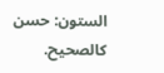الستون: حسن كالصحيح.